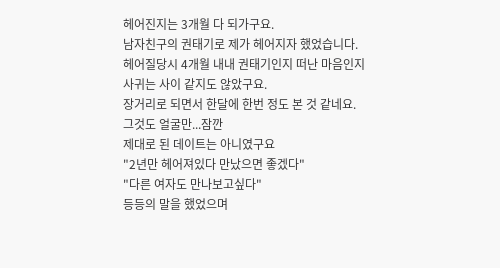헤어진지는 3개월 다 되가구요.
남자친구의 권태기로 제가 헤어지자 했었습니다.
헤어질당시 4개월 내내 권태기인지 떠난 마음인지
사귀는 사이 같지도 않았구요.
장거리로 되면서 한달에 한번 정도 본 것 같네요.
그것도 얼굴만...잠깐
제대로 된 데이트는 아니였구요
"2년만 헤어져있다 만났으면 좋겠다"
"다른 여자도 만나보고싶다"
등등의 말을 했었으며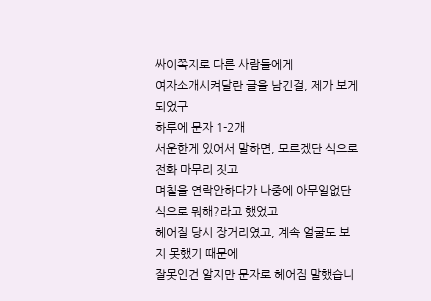싸이쪽지로 다른 사람들에게
여자소개시켜달란 글을 남긴걸, 제가 보게 되었구
하루에 문자 1-2개
서운한게 있어서 말하면, 모르겠단 식으로 전화 마무리 짓고
며칠을 연락안하다가 나중에 아무일없단 식으로 뭐해?라고 했었고
헤어질 당시 장거리였고, 계속 얼굴도 보지 못했기 때문에
잘못인건 알지만 문자로 헤어짐 말했습니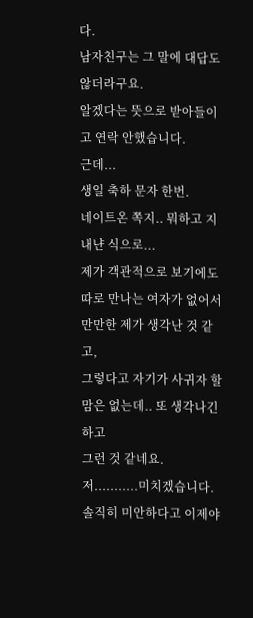다.
남자친구는 그 말에 대답도 않더라구요.
알겠다는 뜻으로 받아들이고 연락 안했습니다.
근데...
생일 축하 문자 한번.
네이트온 쪽지.. 뭐하고 지내냔 식으로...
제가 객관적으로 보기에도
따로 만나는 여자가 없어서 만만한 제가 생각난 것 같고,
그렇다고 자기가 사귀자 할맘은 없는데.. 또 생각나긴 하고
그런 것 같네요.
저...........미치겠습니다.
솔직히 미안하다고 이제야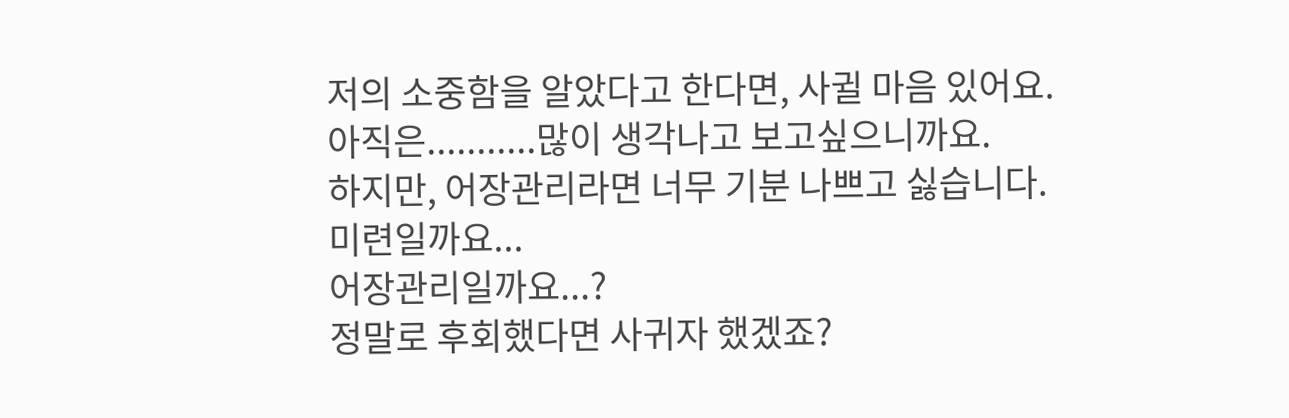저의 소중함을 알았다고 한다면, 사귈 마음 있어요.
아직은...........많이 생각나고 보고싶으니까요.
하지만, 어장관리라면 너무 기분 나쁘고 싫습니다.
미련일까요...
어장관리일까요...?
정말로 후회했다면 사귀자 했겠죠?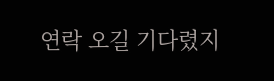연락 오길 기다렸지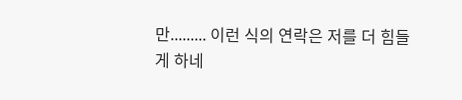만......... 이런 식의 연락은 저를 더 힘들게 하네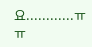요............ㅠㅠ